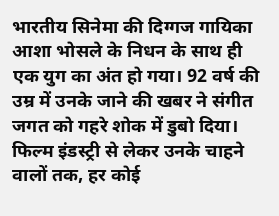भारतीय सिनेमा की दिग्गज गायिका आशा भोसले के निधन के साथ ही एक युग का अंत हो गया। 92 वर्ष की उम्र में उनके जाने की खबर ने संगीत जगत को गहरे शोक में डुबो दिया। फिल्म इंडस्ट्री से लेकर उनके चाहने वालों तक, हर कोई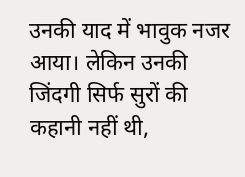उनकी याद में भावुक नजर आया। लेकिन उनकी जिंदगी सिर्फ सुरों की कहानी नहीं थी,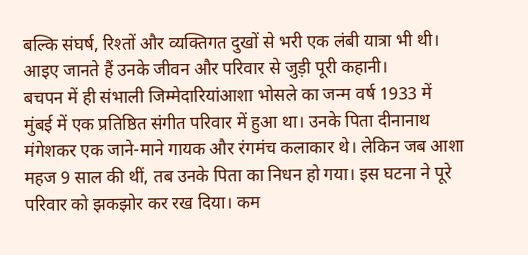बल्कि संघर्ष, रिश्तों और व्यक्तिगत दुखों से भरी एक लंबी यात्रा भी थी। आइए जानते हैं उनके जीवन और परिवार से जुड़ी पूरी कहानी।
बचपन में ही संभाली जिम्मेदारियांआशा भोसले का जन्म वर्ष 1933 में मुंबई में एक प्रतिष्ठित संगीत परिवार में हुआ था। उनके पिता दीनानाथ मंगेशकर एक जाने-माने गायक और रंगमंच कलाकार थे। लेकिन जब आशा महज 9 साल की थीं, तब उनके पिता का निधन हो गया। इस घटना ने पूरे परिवार को झकझोर कर रख दिया। कम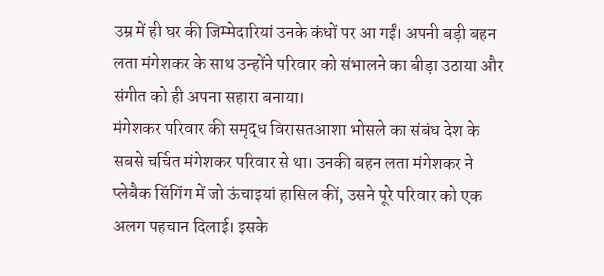उम्र में ही घर की जिम्मेदारियां उनके कंधों पर आ गईं। अपनी बड़ी बहन लता मंगेशकर के साथ उन्होंने परिवार को संभालने का बीड़ा उठाया और संगीत को ही अपना सहारा बनाया।
मंगेशकर परिवार की समृद्ध विरासतआशा भोसले का संबंध देश के सबसे चर्चित मंगेशकर परिवार से था। उनकी बहन लता मंगेशकर ने प्लेबैक सिंगिंग में जो ऊंचाइयां हासिल कीं, उसने पूरे परिवार को एक अलग पहचान दिलाई। इसके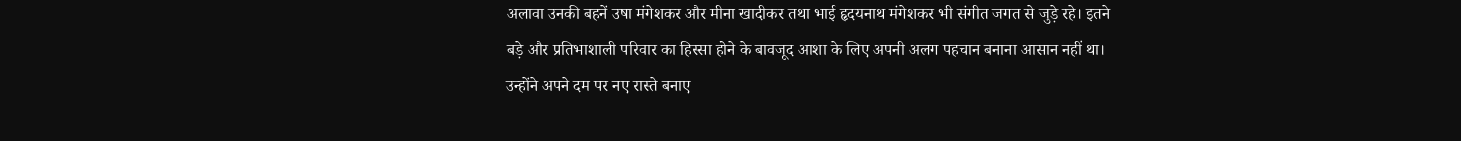अलावा उनकी बहनें उषा मंगेशकर और मीना खादीकर तथा भाई हृदयनाथ मंगेशकर भी संगीत जगत से जुड़े रहे। इतने बड़े और प्रतिभाशाली परिवार का हिस्सा होने के बावजूद आशा के लिए अपनी अलग पहचान बनाना आसान नहीं था। उन्होंने अपने दम पर नए रास्ते बनाए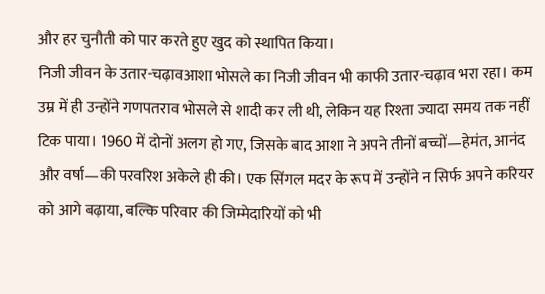और हर चुनौती को पार करते हुए खुद को स्थापित किया।
निजी जीवन के उतार-चढ़ावआशा भोसले का निजी जीवन भी काफी उतार-चढ़ाव भरा रहा। कम उम्र में ही उन्होंने गणपतराव भोसले से शादी कर ली थी, लेकिन यह रिश्ता ज्यादा समय तक नहीं टिक पाया। 1960 में दोनों अलग हो गए, जिसके बाद आशा ने अपने तीनों बच्चों—हेमंत, आनंद और वर्षा—की परवरिश अकेले ही की। एक सिंगल मदर के रूप में उन्होंने न सिर्फ अपने करियर को आगे बढ़ाया, बल्कि परिवार की जिम्मेदारियों को भी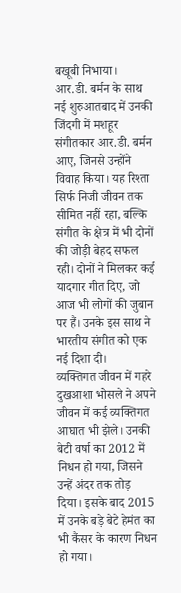बखूबी निभाया।
आर.डी. बर्मन के साथ नई शुरुआतबाद में उनकी जिंदगी में मशहूर संगीतकार आर.डी. बर्मन आए, जिनसे उन्होंने विवाह किया। यह रिश्ता सिर्फ निजी जीवन तक सीमित नहीं रहा, बल्कि संगीत के क्षेत्र में भी दोनों की जोड़ी बेहद सफल रही। दोनों ने मिलकर कई यादगार गीत दिए, जो आज भी लोगों की जुबान पर हैं। उनके इस साथ ने भारतीय संगीत को एक नई दिशा दी।
व्यक्तिगत जीवन में गहरे दुखआशा भोसले ने अपने जीवन में कई व्यक्तिगत आघात भी झेले। उनकी बेटी वर्षा का 2012 में निधन हो गया, जिसने उन्हें अंदर तक तोड़ दिया। इसके बाद 2015 में उनके बड़े बेटे हेमंत का भी कैंसर के कारण निधन हो गया।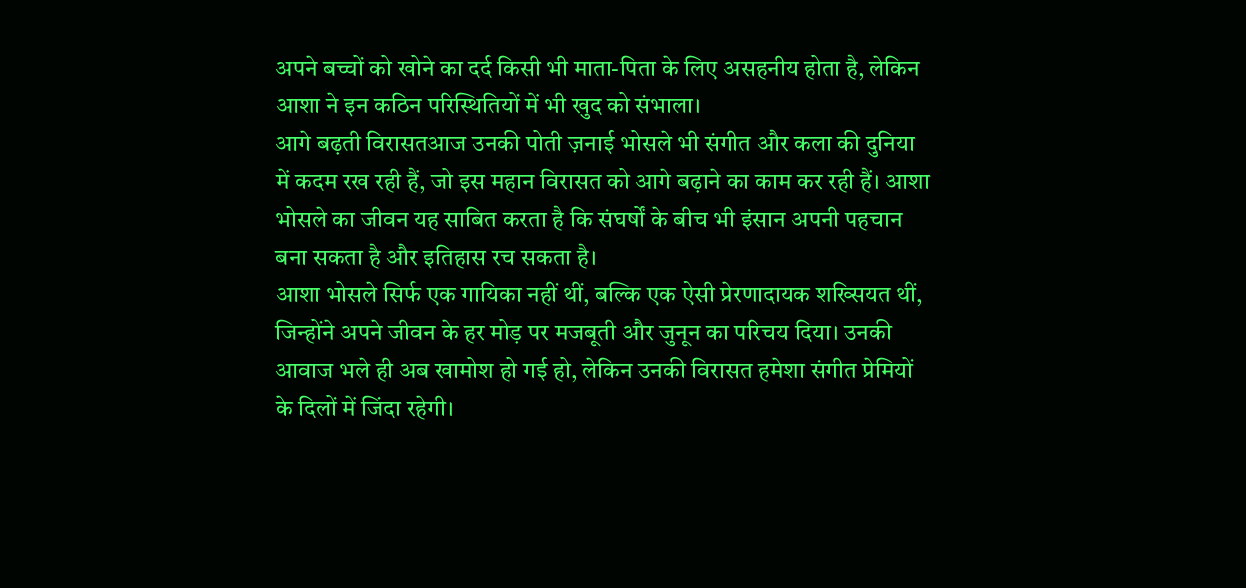अपने बच्चों को खोने का दर्द किसी भी माता-पिता के लिए असहनीय होता है, लेकिन आशा ने इन कठिन परिस्थितियों में भी खुद को संभाला।
आगे बढ़ती विरासतआज उनकी पोती ज़नाई भोसले भी संगीत और कला की दुनिया में कदम रख रही हैं, जो इस महान विरासत को आगे बढ़ाने का काम कर रही हैं। आशा भोसले का जीवन यह साबित करता है कि संघर्षों के बीच भी इंसान अपनी पहचान बना सकता है और इतिहास रच सकता है।
आशा भोसले सिर्फ एक गायिका नहीं थीं, बल्कि एक ऐसी प्रेरणादायक शख्सियत थीं, जिन्होंने अपने जीवन के हर मोड़ पर मजबूती और जुनून का परिचय दिया। उनकी आवाज भले ही अब खामोश हो गई हो, लेकिन उनकी विरासत हमेशा संगीत प्रेमियों के दिलों में जिंदा रहेगी।